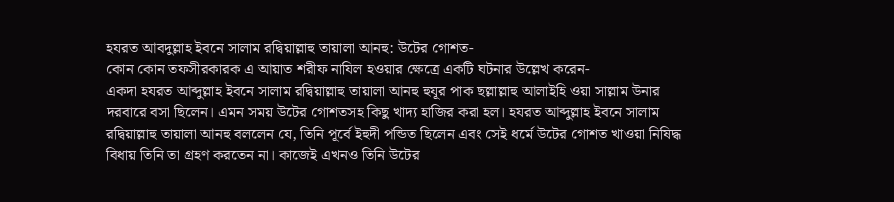হযরত আবদুল্লাহ ইবনে সালাম রদ্বিয়াল্লাহু তায়ালা আনহু: উটের গোশত-
কোন কোন তফসীরকারক এ আয়াত শরীফ নাযিল হওয়ার ক্ষেত্রে একটি ঘটনার উল্লেখ করেন-
একদা হযরত আব্দুল্লাহ ইবনে সালাম রদ্বিয়াল্লাহু তায়ালা আনহু হুযূর পাক ছল্লাল্লাহু আলাইহি ওয়া সাল্লাম উনার দরবারে বসা ছিলেন। এমন সময় উটের গোশতসহ কিছু খাদ্য হাজির করা হল। হযরত আব্দুল্লাহ ইবনে সালাম রদ্বিয়াল্লাহু তায়ালা আনহু বললেন যে, তিনি পূর্বে ইহুদী পন্ডিত ছিলেন এবং সেই ধর্মে উটের গোশত খাওয়া নিষিদ্ধ বিধায় তিনি তা গ্রহণ করতেন না। কাজেই এখনও তিনি উটের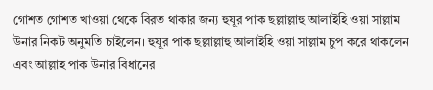গোশত গোশত খাওয়া থেকে বিরত থাকার জন্য হুযূর পাক ছল্লাল্লাহু আলাইহি ওয়া সাল্লাম উনার নিকট অনুমতি চাইলেন। হুযূর পাক ছল্লাল্লাহু আলাইহি ওয়া সাল্লাম চুপ করে থাকলেন এবং আল্লাহ পাক উনার বিধানের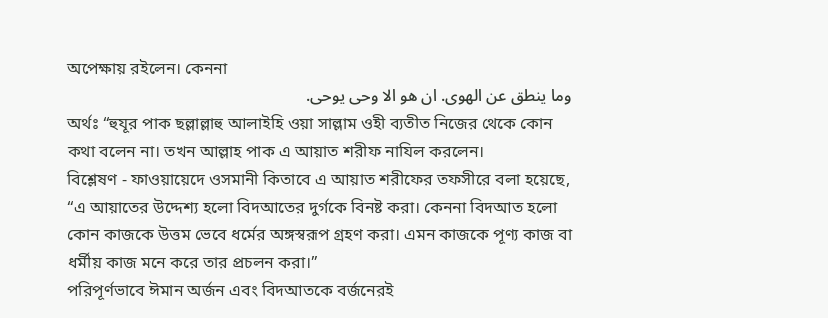অপেক্ষায় রইলেন। কেননা
وما ينطق عن الهوى. ان هو الا وحى يوحى.
অর্থঃ “হুযূর পাক ছল্লাল্লাহু আলাইহি ওয়া সাল্লাম ওহী ব্যতীত নিজের থেকে কোন কথা বলেন না। তখন আল্লাহ পাক এ আয়াত শরীফ নাযিল করলেন।
বিশ্লেষণ - ফাওয়ায়েদে ওসমানী কিতাবে এ আয়াত শরীফের তফসীরে বলা হয়েছে, “এ আয়াতের উদ্দেশ্য হলো বিদআতের দুর্গকে বিনষ্ট করা। কেননা বিদআত হলো কোন কাজকে উত্তম ভেবে ধর্মের অঙ্গস্বরূপ গ্রহণ করা। এমন কাজকে পূণ্য কাজ বা ধর্মীয় কাজ মনে করে তার প্রচলন করা।”
পরিপূর্ণভাবে ঈমান অর্জন এবং বিদআতকে বর্জনেরই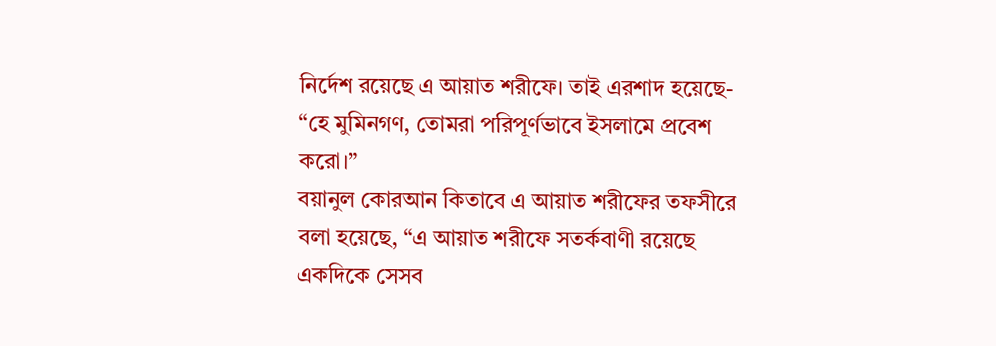নির্দেশ রয়েছে এ আয়াত শরীফে। তাই এরশাদ হয়েছে- “হে মুমিনগণ, তোমরা পরিপূর্ণভাবে ইসলামে প্রবেশ করো।”
বয়ানুল কোরআন কিতাবে এ আয়াত শরীফের তফসীরে বলা হয়েছে, “এ আয়াত শরীফে সতর্কবাণী রয়েছে একদিকে সেসব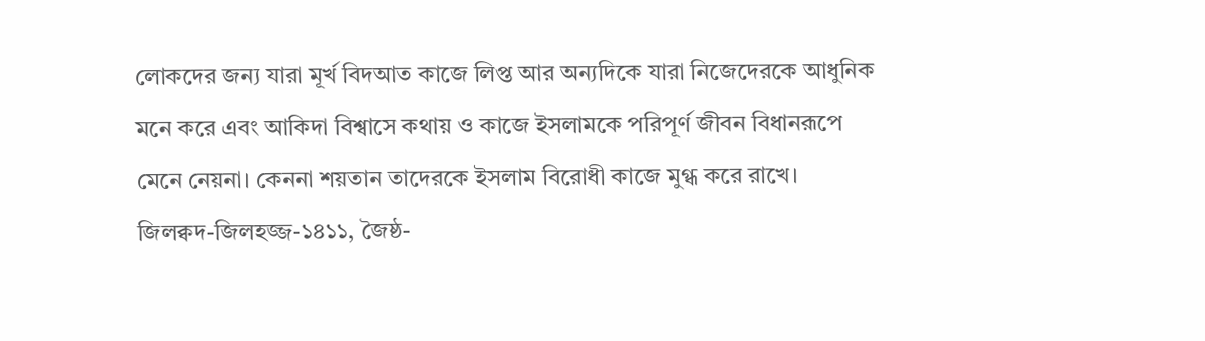লোকদের জন্য যারা মূর্খ বিদআত কাজে লিপ্ত আর অন্যদিকে যারা নিজেদেরকে আধুনিক মনে করে এবং আকিদা বিশ্বাসে কথায় ও কাজে ইসলামকে পরিপূর্ণ জীবন বিধানরূপে মেনে নেয়না। কেননা শয়তান তাদেরকে ইসলাম বিরোধী কাজে মুগ্ধ করে রাখে।
জিলক্বদ-জিলহজ্জ-১৪১১, জৈষ্ঠ-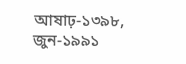আষাঢ়-১৩৯৮, জুন-১৯৯১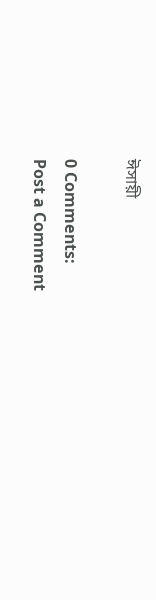ঈসায়ী

0 Comments:
Post a Comment